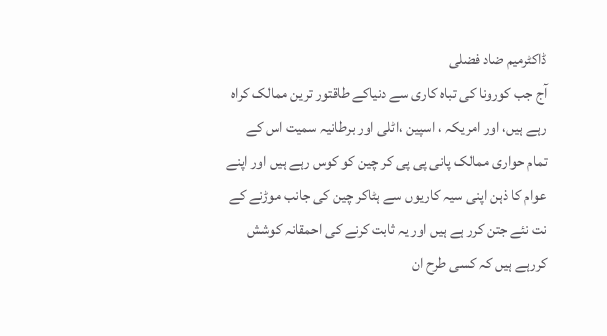ڈاکٹرمیم ضاد فضلی
آج جب کورونا کی تباہ کاری سے دنیاکے طاقتور ترین ممالک کراہ رہے ہیں، اور امریکہ ، اسپین ،اٹلی اور برطانیہ سمیت اس کے تمام حواری ممالک پانی پی پی کر چین کو کوس رہے ہیں اور اپنے عوام کا ذہن اپنی سیہ کاریوں سے ہٹاکر چین کی جانب موڑنے کے نت نئے جتن کرر ہے ہیں اور یہ ثابت کرنے کی احمقانہ کوشش کررہے ہیں کہ کسی طرح ان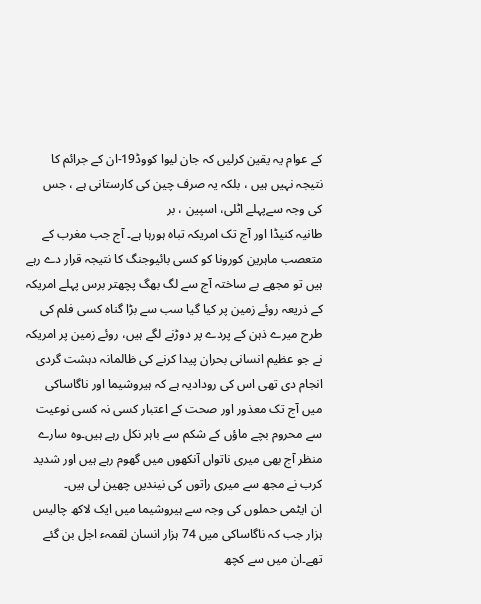کے عوام یہ یقین کرلیں کہ جان لیوا کووڈ19-ان کے جرائم کا نتیجہ نہیں ہیں ، بلکہ یہ صرف چین کی کارستانی ہے ، جس کی وجہ سےپہلے اٹلی، اسپین ، بر
طانیہ کنیڈا اور آج تک امریکہ تباہ ہورہا ہے۔ آج جب مغرب کے متعصب ماہرین کورونا کو کسی بائیوجنگ کا نتیجہ قرار دے رہے ہیں تو مجھے بے ساختہ آج سے لگ بھگ پچھتر برس پہلے امریکہ کے ذریعہ روئے زمین پر کیا گیا سب سے بڑا گناہ کسی فلم کی طرح میرے ذہن کے پردے پر دوڑنے لگے ہیں، روئے زمین پر امریکہ نے جو عظیم انسانی بحران پیدا کرنے کی ظالمانہ دہشت گردی انجام دی تھی اس کی رودادیہ ہے کہ ہیروشیما اور ناگاساکی میں آج تک معذور اور صحت کے اعتبار کسی نہ کسی نوعیت سے محروم بچے ماؤں کے شکم سے باہر نکل رہے ہیں۔وہ سارے منظر آج بھی میری ناتواں آنکھوں میں گھوم رہے ہیں اور شدید کرب نے مجھ سے میری راتوں کی نیندیں چھین لی ہیں۔
ان ایٹمی حملوں کی وجہ سے ہیروشیما میں ایک لاکھ چالیس ہزار جب کہ ناگاساکی میں 74 ہزار انسان لقمہء اجل بن گئے تھے۔ان میں سے کچھ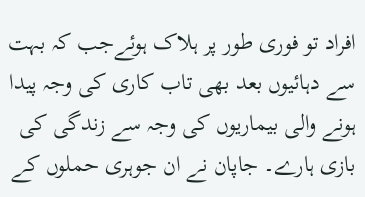افراد تو فوری طور پر ہلاک ہوئےجب کہ بہت سے دہائیوں بعد بھی تاب کاری کی وجہ پیدا ہونے والی بیماریوں کی وجہ سے زندگی کی بازی ہارے۔ جاپان نے ان جوہری حملوں کے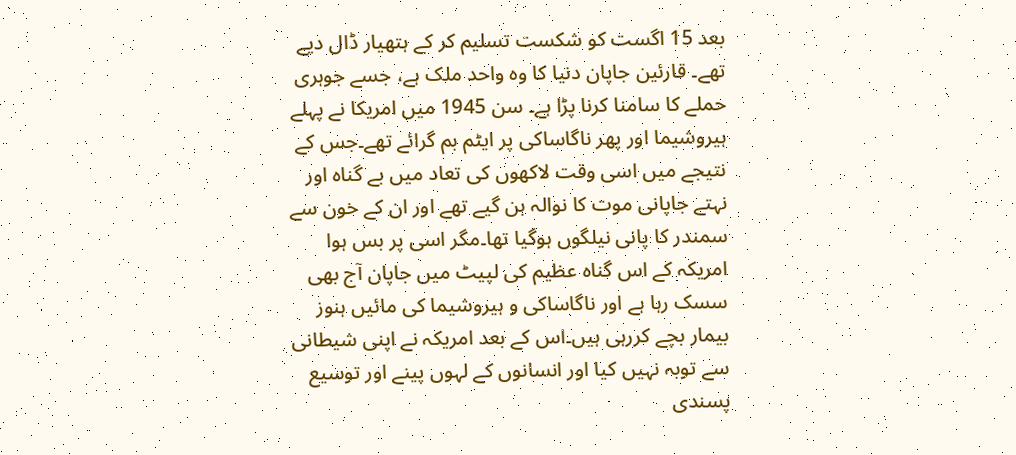بعد 15 اگست کو شکست تسلیم کر کے ہتھیار ڈال دیے تھے۔ قارئین جاپان دنیا کا وہ واحد ملک ہے، جسے جوہری حملے کا سامنا کرنا پڑا ہے۔ سن 1945 میں امریکا نے پہلے ہیروشیما اور پھر ناگاساکی پر ایٹم بم گرائے تھے۔جس کے نتیجے میں اسی وقت لاکھوں کی تعاد میں بے گناہ اور نہتے جاپانی موت کا نوالہ بن گیے تھے اور ان کے خون سے سمندر کا پانی نیلگوں ہوگیا تھا۔مگر اسی پر بس ہوا امریکہ کے اس گناہ عظیم کی لپیٹ میں جاپان آج بھی سسک رہا ہے اور ناگاساکی و ہیروشیما کی مائیں ہنوز بیمار بچے کررہی ہیں۔اس کے بعد امریکہ نے اپنی شیطانی سے توبہ نہیں کیا اور انسانوں کے لہوں پینے اور توسیع پسندی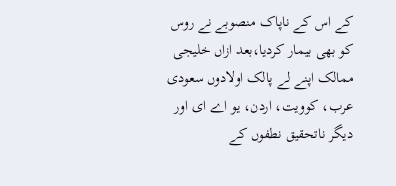کے اس کے ناپاک منصوبے نے روس کو بھی بیمار کردیا،بعد ازاں خلیجی ممالک اپنے لے پالک اولادوں سعودی عرب، کوویت، اردن، یو اے ای اور دیگر ناتحقیق نطفوں کے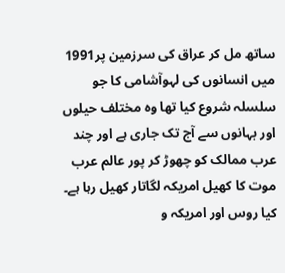ساتھ مل کر عراق کی سرزمین پر1991 میں انسانوں کی لہوآشامی کا جو سلسلہ شروع کیا تھا وہ مختلف حیلوں اور بہانوں سے آج تک جاری ہے اور چند عرب ممالک کو چھوڑ کر پور عالم عرب موت کا کھیل امریکہ لگاتار کھیل رہا ہے۔ کیا روس اور امریکہ و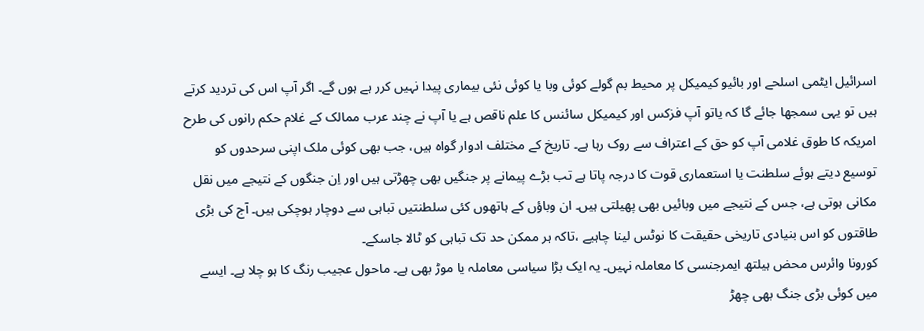اسرائیل ایٹمی اسلحے اور بائیو کیمیکل پر محیط بم گولے کوئی وبا یا کوئی نئی بیماری پیدا نہیں کرر ہے ہوں گے۔ اگر آپ اس کی تردید کرتے ہیں تو یہی سمجھا جائے گا کہ یاتو آپ فزکس اور کیمیکل سائنس کا علم ناقص ہے یا آپ نے چند عرب ممالک کے غلام حکم رانوں کی طرح امریکہ کا طوق غلامی آپ کو حق کے اعتراف سے روک رہا ہے۔ تاریخ کے مختلف ادوار گواہ ہیں، جب بھی کوئی ملک اپنی سرحدوں کو توسیع دیتے ہوئے سلطنت یا استعماری قوت کا درجہ پاتا ہے تب بڑے پیمانے پر جنگیں بھی چھڑتی ہیں اور اِن جنگوں کے نتیجے میں نقل مکانی ہوتی ہے، جس کے نتیجے میں وبائیں بھی پھیلتی ہیں۔ ان وباؤں کے ہاتھوں کئی سلطنتیں تباہی سے دوچار ہوچکی ہیں۔ آج کی بڑی طاقتوں کو اس بنیادی تاریخی حقیقت کا نوٹس لینا چاہیے ،تاکہ ہر ممکن حد تک تباہی کو ٹالا جاسکے۔
کورونا وائرس محض ہیلتھ ایمرجنسی کا معاملہ نہیں۔ یہ ایک بڑا سیاسی معاملہ یا موڑ بھی ہے۔ ماحول عجیب رنگ کا ہو چلا ہے۔ ایسے میں کوئی بڑی جنگ بھی چھڑ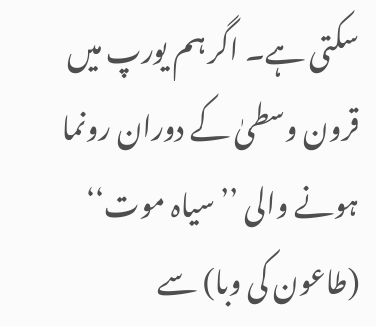سکتی ہے۔ اگر ہم یورپ میں قرون وسطیٰ کے دوران رونما ہونے والی ’’سیاہ موت‘‘ (طاعون کی وبا) سے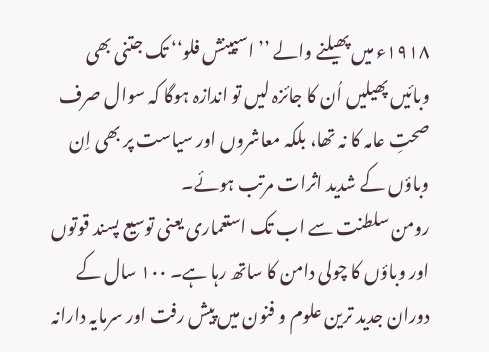۱۹۱۸ء میں پھیلنے والے ’’اسپینش فلو‘‘ تک جتنی بھی وبائیں پھیلیں اُن کا جائزہ لیں تو اندازہ ہوگا کہ سوال صرف صحتِ عامہ کا نہ تھا، بلکہ معاشروں اور سیاست پر بھی اِن وباؤں کے شدید اثرات مرتب ہوئے۔
رومن سلطنت سے اب تک استعماری یعنی توسیع پسند قوتوں اور وباؤں کا چولی دامن کا ساتھ رہا ہے۔ ۱۰۰ سال کے دوران جدید ترین علوم و فنون میں پیش رفت اور سرمایہ دارانہ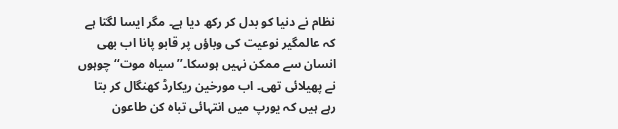نظام نے دنیا کو بدل کر رکھ دیا ہے۔ مگر ایسا لگتا ہے کہ عالمگیر نوعیت کی وباؤں پر قابو پانا اب بھی انسان سے ممکن نہیں ہوسکا۔’’سیاہ موت‘‘ چوہوں نے پھیلائی تھی۔ اب مورخین ریکارڈ کھنگال کر بتا رہے ہیں کہ یورپ میں انتہائی تباہ کن طاعون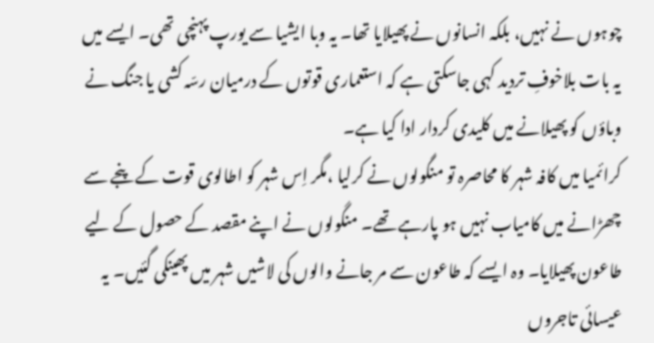چوہوں نے نہیں، بلکہ انسانوں نے پھیلایا تھا۔ یہ وبا ایشیا سے یورپ پہنچی تھی۔ ایسے میں یہ بات بلاخوفِ تردید کہی جاسکتی ہے کہ استعماری قوتوں کے درمیان رسّہ کشی یا جنگ نے وباؤں کو پھیلانے میں کلیدی کردار ادا کیا ہے۔
کرائمیا میں کافہ شہر کا محاصرہ تو منگولوں نے کرلیا ،مگر اِس شہر کو اطالوی قوت کے پنجے سے چھڑانے میں کامیاب نہیں ہو پارہے تھے۔ منگولوں نے اپنے مقصد کے حصول کے لیے طاعون پھیلایا۔ وہ ایسے کہ طاعون سے مر جانے والوں کی لاشیں شہر میں پھینکی گئیں۔ یہ عیسائی تاجروں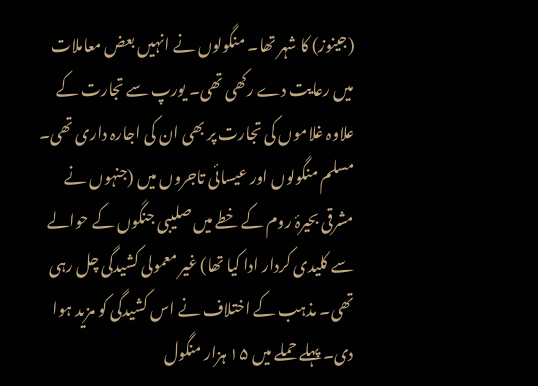(جینوز) کا شہر تھا۔ منگولوں نے انہیں بعض معاملات میں رعایت دے رکھی تھی۔ یورپ سے تجارت کے علاوہ غلاموں کی تجارت پر بھی ان کی اجارہ داری تھی۔
مسلم منگولوں اور عیسائی تاجروں میں (جنہوں نے مشرقی بحیرۂ روم کے خطے میں صلیبی جنگوں کے حوالے سے کلیدی کردار ادا کیا تھا) غیر معمولی کشیدگی چل رہی تھی۔ مذہب کے اختلاف نے اس کشیدگی کو مزید ہوا دی۔ پہلے حملے میں ۱۵ ہزار منگول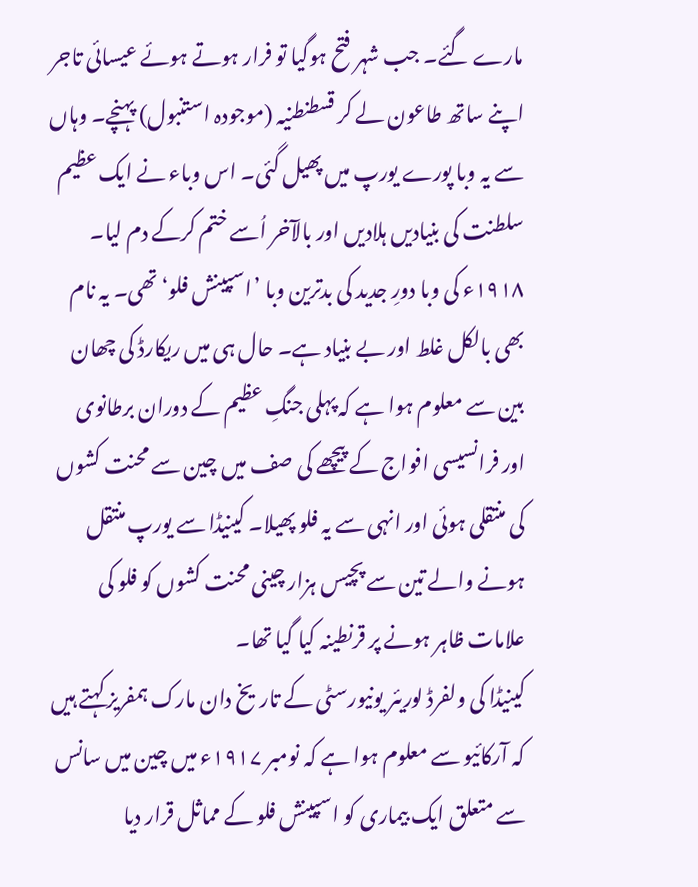مارے گئے۔ جب شہر فتح ہوگیا تو فرار ہوتے ہوئے عیسائی تاجر اپنے ساتھ طاعون لے کر قسطنطنیہ (موجودہ استنبول) پہنچے۔ وہاں سے یہ وبا پورے یورپ میں پھیل گئی۔ اس وباء نے ایک عظیم سلطنت کی بنیادیں ہلادیں اور بالآخر اُسے ختم کرکے دم لیا۔
۱۹۱۸ء کی وبا دورِ جدید کی بدترین وبا ’اسپینش فلو‘ تھی۔ یہ نام بھی بالکل غلط اور بے بنیاد ہے۔ حال ہی میں ریکارڈ کی چھان بین سے معلوم ہوا ہے کہ پہلی جنگِ عظیم کے دوران برطانوی اور فرانسیسی افواج کے پیچھے کی صف میں چین سے محنت کشوں کی منتقلی ہوئی اور انہی سے یہ فلو پھیلا۔ کینیڈا سے یورپ منتقل ہونے والے تین سے پچیس ہزار چینی محنت کشوں کو فلو کی علامات ظاہر ہونے پر قرنطینہ کیا گیا تھا۔
کینیڈا کی ولفرڈ لوریئر یونیورسٹی کے تاریخ دان مارک ہمفریز کہتے ہیں کہ آرکائیو سے معلوم ہوا ہے کہ نومبر ۱۹۱۷ء میں چین میں سانس سے متعلق ایک بیماری کو اسپینش فلو کے مماثل قرار دیا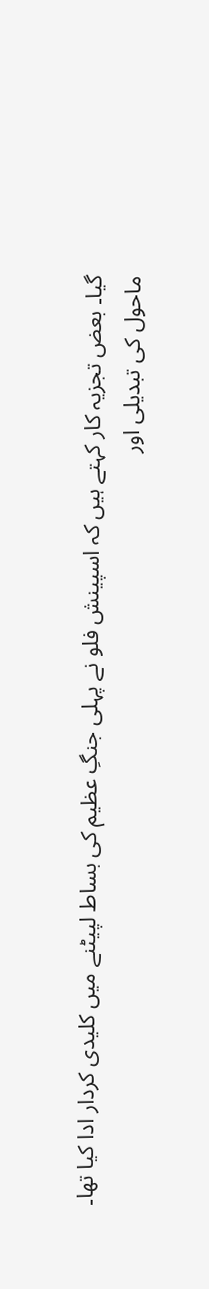گیا۔ بعض تجزیہ کار کہتے ہیں کہ اسپینش فلو نے پہلی جنگِ عظیم کی بساط لپیٹنے میں کلیدی کردار ادا کیا تھا۔
ماحول کی تبدیلی اور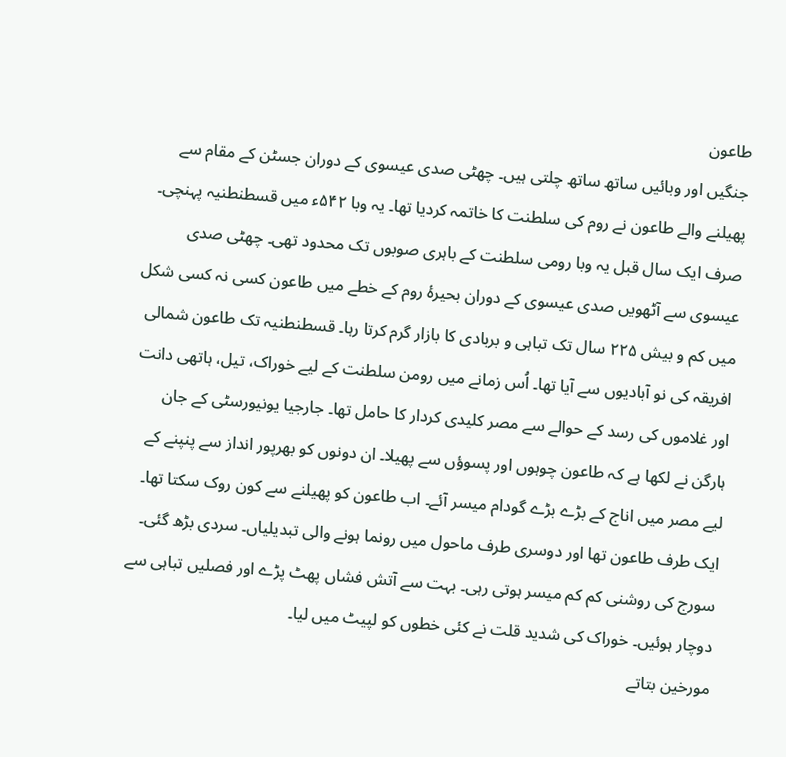طاعون
جنگیں اور وبائیں ساتھ ساتھ چلتی ہیں۔ چھٹی صدی عیسوی کے دوران جسٹن کے مقام سے پھیلنے والے طاعون نے روم کی سلطنت کا خاتمہ کردیا تھا۔ یہ وبا ۵۴۲ء میں قسطنطنیہ پہنچی۔ صرف ایک سال قبل یہ وبا رومی سلطنت کے باہری صوبوں تک محدود تھی۔ چھٹی صدی عیسوی سے آٹھویں صدی عیسوی کے دوران بحیرۂ روم کے خطے میں طاعون کسی نہ کسی شکل میں کم و بیش ۲۲۵ سال تک تباہی و بربادی کا بازار گرم کرتا رہا۔ قسطنطنیہ تک طاعون شمالی افریقہ کی نو آبادیوں سے آیا تھا۔ اُس زمانے میں رومن سلطنت کے لیے خوراک، تیل، ہاتھی دانت اور غلاموں کی رسد کے حوالے سے مصر کلیدی کردار کا حامل تھا۔ جارجیا یونیورسٹی کے جان ہارگن نے لکھا ہے کہ طاعون چوہوں اور پسوؤں سے پھیلا۔ ان دونوں کو بھرپور انداز سے پنپنے کے لیے مصر میں اناج کے بڑے بڑے گودام میسر آئے۔ اب طاعون کو پھیلنے سے کون روک سکتا تھا۔
ایک طرف طاعون تھا اور دوسری طرف ماحول میں رونما ہونے والی تبدیلیاں۔ سردی بڑھ گئی۔ سورج کی روشنی کم کم میسر ہوتی رہی۔ بہت سے آتش فشاں پھٹ پڑے اور فصلیں تباہی سے دوچار ہوئیں۔ خوراک کی شدید قلت نے کئی خطوں کو لپیٹ میں لیا۔
مورخین بتاتے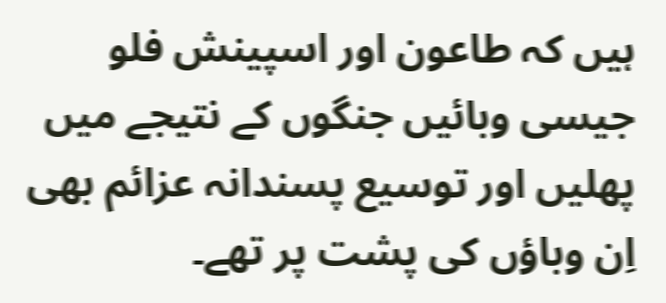ہیں کہ طاعون اور اسپینش فلو جیسی وبائیں جنگوں کے نتیجے میں پھلیں اور توسیع پسندانہ عزائم بھی اِن وباؤں کی پشت پر تھے۔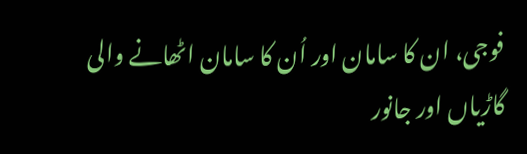فوجی، ان کا سامان اور اُن کا سامان اٹھانے والی گاڑیاں اور جانور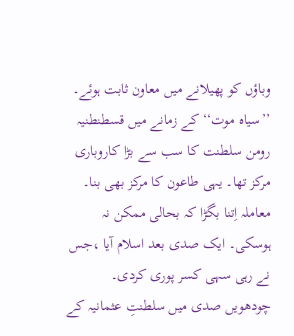وباؤں کو پھیلانے میں معاون ثابت ہوئے۔
’’سیاہ موت‘‘ کے زمانے میں قسطنطنیہ رومن سلطنت کا سب سے بڑا کاروباری مرکز تھا۔ یہی طاعون کا مرکز بھی بنا۔ معاملہ اِتنا بگڑا کہ بحالی ممکن نہ ہوسکی۔ ایک صدی بعد اسلام آیا ،جس نے رہی سہی کسر پوری کردی۔ چودھویں صدی میں سلطنتِ عثمانیہ کے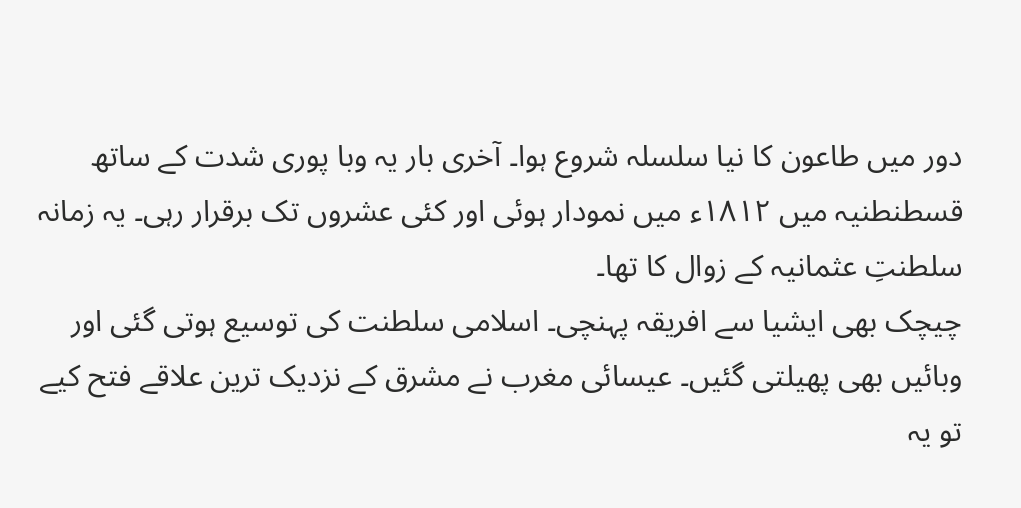دور میں طاعون کا نیا سلسلہ شروع ہوا۔ آخری بار یہ وبا پوری شدت کے ساتھ قسطنطنیہ میں ۱۸۱۲ء میں نمودار ہوئی اور کئی عشروں تک برقرار رہی۔ یہ زمانہ سلطنتِ عثمانیہ کے زوال کا تھا۔
چیچک بھی ایشیا سے افریقہ پہنچی۔ اسلامی سلطنت کی توسیع ہوتی گئی اور وبائیں بھی پھیلتی گئیں۔ عیسائی مغرب نے مشرق کے نزدیک ترین علاقے فتح کیے تو یہ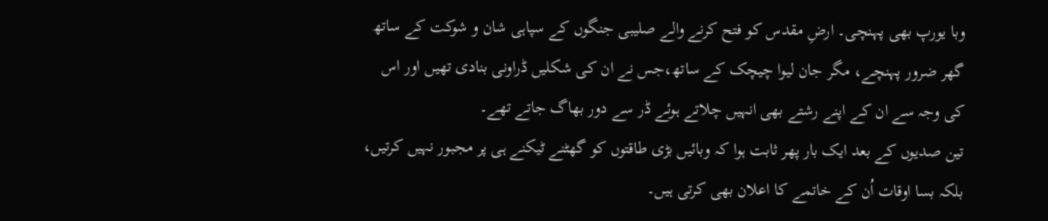وبا یورپ بھی پہنچی۔ ارضِ مقدس کو فتح کرنے والے صلیبی جنگوں کے سپاہی شان و شوکت کے ساتھ گھر ضرور پہنچے، مگر جان لیوا چیچک کے ساتھ،جس نے ان کی شکلیں ڈراونی بنادی تھیں اور اس کی وجہ سے ان کے اپنے رشتے بھی انہیں چلاتے ہوئے ڈر سے دور بھاگ جاتے تھے۔
تین صدیوں کے بعد ایک بار پھر ثابت ہوا کہ وبائیں بڑی طاقتوں کو گھٹنے ٹیکنے ہی پر مجبور نہیں کرتیں، بلکہ بسا اوقات اُن کے خاتمے کا اعلان بھی کرتی ہیں۔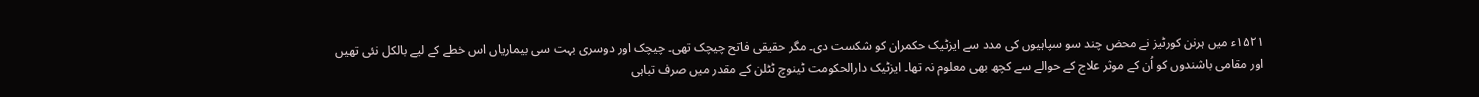۱۵۲۱ء میں ہرنن کورٹیز نے محض چند سو سپاہیوں کی مدد سے ایزٹیک حکمران کو شکست دی۔ مگر حقیقی فاتح چیچک تھی۔ چیچک اور دوسری بہت سی بیماریاں اس خطے کے لیے بالکل نئی تھیں اور مقامی باشندوں کو اُن کے موثر علاج کے حوالے سے کچھ بھی معلوم نہ تھا۔ ایزٹیک دارالحکومت ٹینوچ ٹٹلن کے مقدر میں صرف تباہی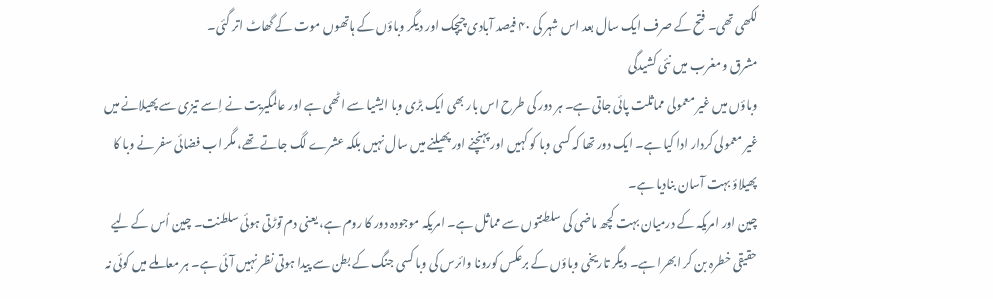لکھی تھی۔ فتح کے صرف ایک سال بعد اس شہر کی ۴۰ فیصد آبادی چیچک اور دیگر وباؤں کے ہاتھوں موت کے گھاٹ اتر گئی۔
مشرق و مغرب میں نئی کشیدگی
وباؤں میں غیر معمولی مماثلت پائی جاتی ہے۔ ہر دور کی طرح اس بار بھی ایک بڑی وبا ایشیا سے اٹھی ہے اور عالمگیریت نے اِسے تیزی سے پھیلانے میں غیر معمولی کردار ادا کیا ہے۔ ایک دور تھا کہ کسی وبا کو کہیں اور پہنچنے اور پھیلنے میں سال نہیں بلکہ عشرے لگ جاتے تھے، مگر اب فضائی سفر نے وبا کا پھیلاؤ بہت آسان بنادیا ہے۔
چین اور امریکہ کے درمیان بہت کچھ ماضی کی سلطنتوں سے مماثل ہے۔ امریکہ موجودہ دور کا روم ہے، یعنی دم توڑتی ہوئی سلطنت۔ چین اُس کے لیے حقیقی خطرہ بن کر ابھرا ہے۔ دیگر تاریخی وباؤں کے برعکس کورونا وائرس کی وبا کسی جنگ کے بطن سے پیدا ہوتی نظر نہیں آئی ہے۔ ہر معاملے میں کوئی نہ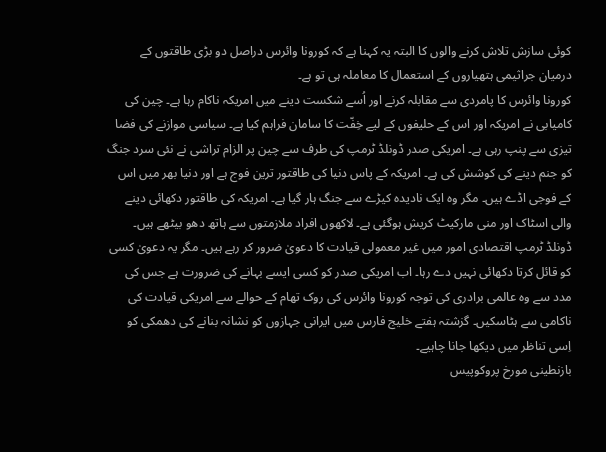کوئی سازش تلاش کرنے والوں کا البتہ یہ کہنا ہے کہ کورونا وائرس دراصل دو بڑی طاقتوں کے درمیان جراثیمی ہتھیاروں کے استعمال کا معاملہ ہی تو ہے۔
کورونا وائرس کا پامردی سے مقابلہ کرنے اور اُسے شکست دینے میں امریکہ ناکام رہا ہے۔ چین کی کامیابی نے امریکہ اور اس کے حلیفوں کے لیے خِفّت کا سامان فراہم کیا ہے۔ سیاسی موازنے کی فضا تیزی سے پنپ رہی ہے۔ امریکی صدر ڈونلڈ ٹرمپ کی طرف سے چین پر الزام تراشی نے نئی سرد جنگ کو جنم دینے کی کوشش کی ہے۔ امریکہ کے پاس دنیا کی طاقتور ترین فوج ہے اور دنیا بھر میں اس کے فوجی اڈے ہیں۔ مگر وہ ایک نادیدہ کیڑے سے جنگ ہار گیا ہے۔ امریکہ کی طاقتور دکھائی دینے والی اسٹاک اور منی مارکیٹ کریش ہوگئی ہے۔ لاکھوں افراد ملازمتوں سے ہاتھ دھو بیٹھے ہیں۔ ڈونلڈ ٹرمپ اقتصادی امور میں غیر معمولی قیادت کا دعویٰ ضرور کر رہے ہیں۔ مگر یہ دعویٰ کسی کو قائل کرتا دکھائی نہیں دے رہا۔ اب امریکی صدر کو کسی ایسے بہانے کی ضرورت ہے جس کی مدد سے وہ عالمی برادری کی توجہ کورونا وائرس کی روک تھام کے حوالے سے امریکی قیادت کی ناکامی سے ہٹاسکیں۔ گزشتہ ہفتے خلیج فارس میں ایرانی جہازوں کو نشانہ بنانے کی دھمکی کو اِسی تناظر میں دیکھا جانا چاہیے۔
بازنطینی مورخ پروکوپیس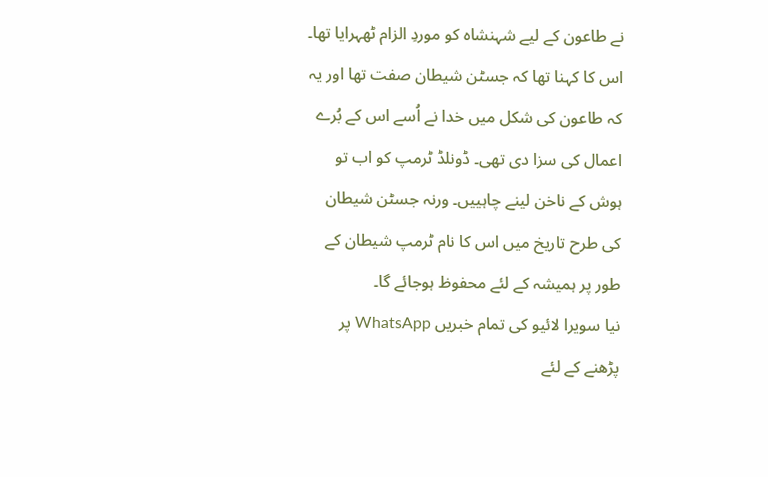نے طاعون کے لیے شہنشاہ کو موردِ الزام ٹھہرایا تھا۔ اس کا کہنا تھا کہ جسٹن شیطان صفت تھا اور یہ کہ طاعون کی شکل میں خدا نے اُسے اس کے بُرے اعمال کی سزا دی تھی۔ ڈونلڈ ٹرمپ کو اب تو ہوش کے ناخن لینے چاہییں۔ ورنہ جسٹن شیطان کی طرح تاریخ میں اس کا نام ٹرمپ شیطان کے طور پر ہمیشہ کے لئے محفوظ ہوجائے گا۔
نیا سویرا لائیو کی تمام خبریں WhatsApp پر پڑھنے کے لئے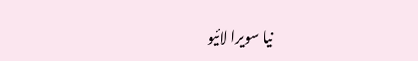نیا سویرا لائیو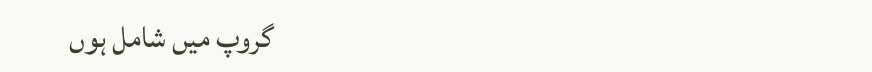گروپ میں شامل ہوں